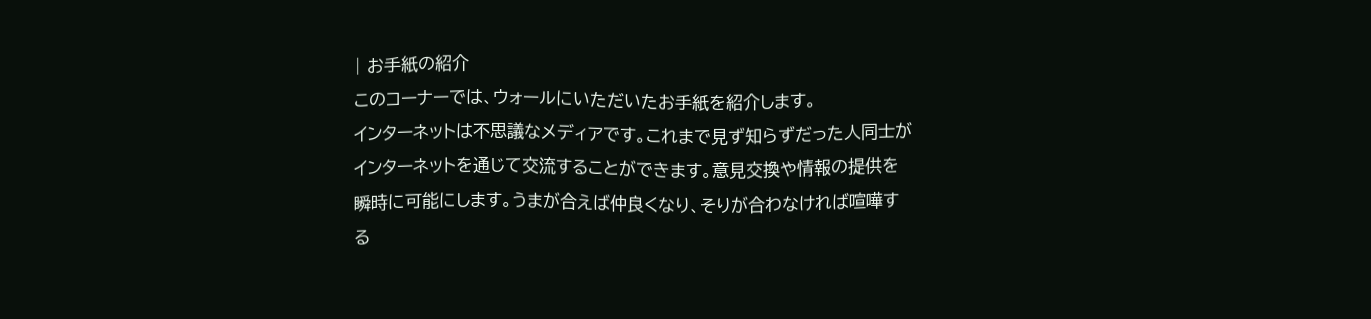| お手紙の紹介
このコーナーでは、ウォールにいただいたお手紙を紹介します。
インターネットは不思議なメディアです。これまで見ず知らずだった人同士がインターネットを通じて交流することができます。意見交換や情報の提供を瞬時に可能にします。うまが合えば仲良くなり、そりが合わなければ喧嘩する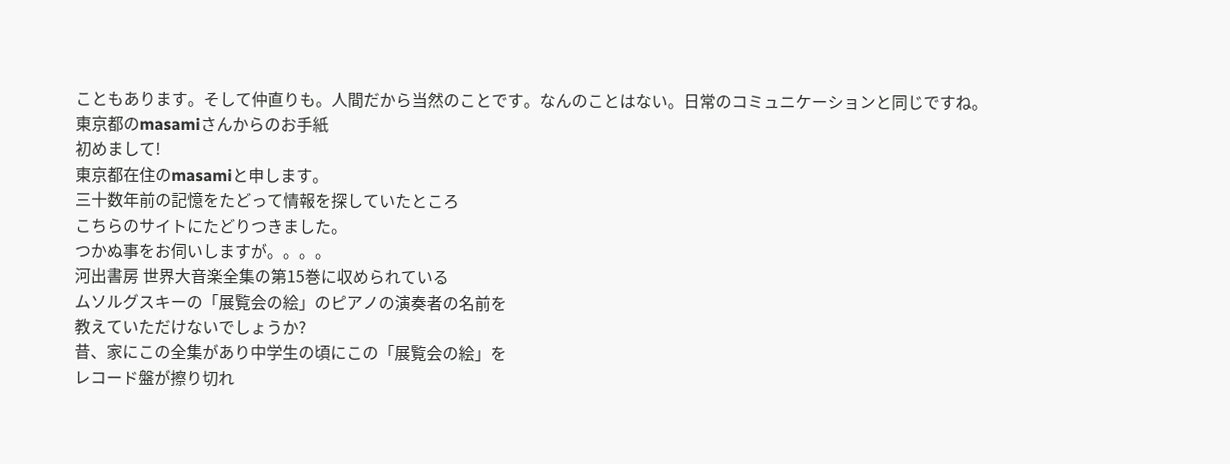こともあります。そして仲直りも。人間だから当然のことです。なんのことはない。日常のコミュニケーションと同じですね。
東京都のmasamiさんからのお手紙
初めまして!
東京都在住のmasamiと申します。
三十数年前の記憶をたどって情報を探していたところ
こちらのサイトにたどりつきました。
つかぬ事をお伺いしますが。。。。
河出書房 世界大音楽全集の第15巻に収められている
ムソルグスキーの「展覧会の絵」のピアノの演奏者の名前を
教えていただけないでしょうか?
昔、家にこの全集があり中学生の頃にこの「展覧会の絵」を
レコード盤が擦り切れ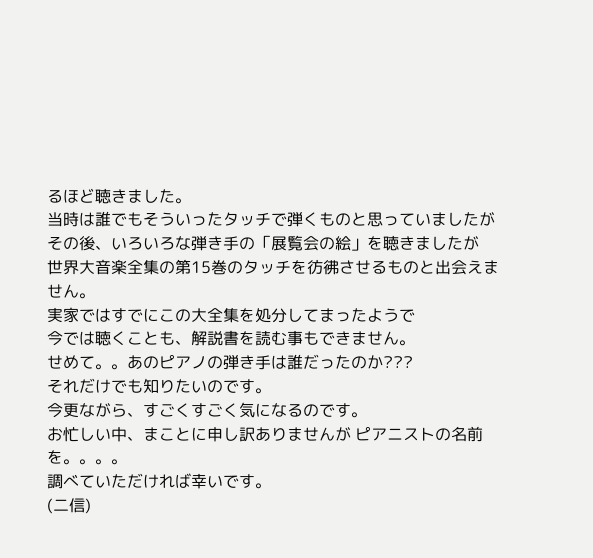るほど聴きました。
当時は誰でもそういったタッチで弾くものと思っていましたが
その後、いろいろな弾き手の「展覧会の絵」を聴きましたが
世界大音楽全集の第15巻のタッチを彷彿させるものと出会えません。
実家ではすでにこの大全集を処分してまったようで
今では聴くことも、解説書を読む事もできません。
せめて。。あのピアノの弾き手は誰だったのか???
それだけでも知りたいのです。
今更ながら、すごくすごく気になるのです。
お忙しい中、まことに申し訳ありませんが ピアニストの名前を。。。。
調べていただければ幸いです。
(二信)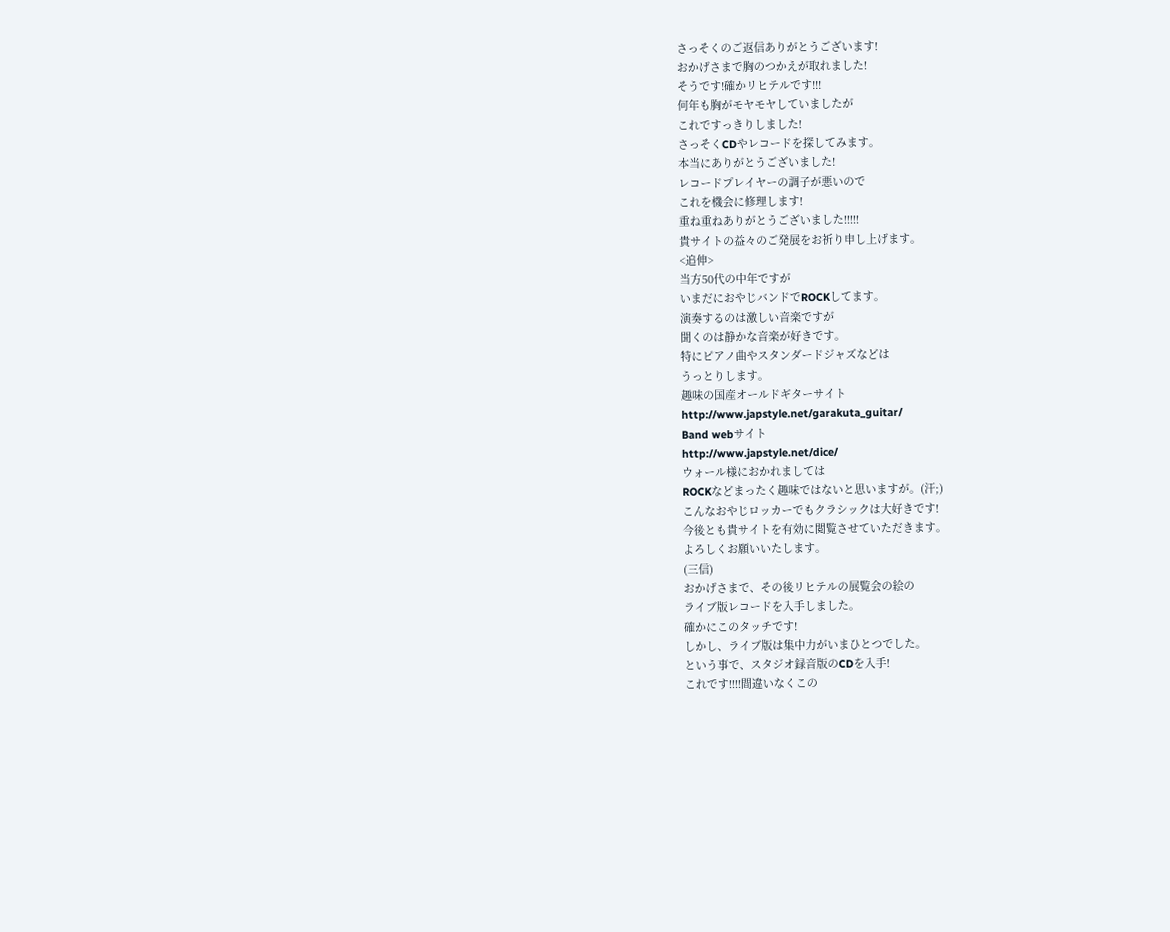さっそくのご返信ありがとうございます!
おかげさまで胸のつかえが取れました!
そうです!確かリヒテルです!!!
何年も胸がモヤモヤしていましたが
これですっきりしました!
さっそくCDやレコードを探してみます。
本当にありがとうございました!
レコードプレイヤーの調子が悪いので
これを機会に修理します!
重ね重ねありがとうございました!!!!!
貴サイトの益々のご発展をお祈り申し上げます。
<追伸>
当方50代の中年ですが
いまだにおやじバンドでROCKしてます。
演奏するのは激しい音楽ですが
聞くのは静かな音楽が好きです。
特にピアノ曲やスタンダードジャズなどは
うっとりします。
趣味の国産オールドギターサイト
http://www.japstyle.net/garakuta_guitar/
Band webサイト
http://www.japstyle.net/dice/
ウォール様におかれましては
ROCKなどまったく趣味ではないと思いますが。(汗;)
こんなおやじロッカーでもクラシックは大好きです!
今後とも貴サイトを有効に閲覧させていただきます。
よろしくお願いいたします。
(三信)
おかげさまで、その後リヒテルの展覧会の絵の
ライブ版レコードを入手しました。
確かにこのタッチです!
しかし、ライブ版は集中力がいまひとつでした。
という事で、スタジオ録音版のCDを入手!
これです!!!!間違いなくこの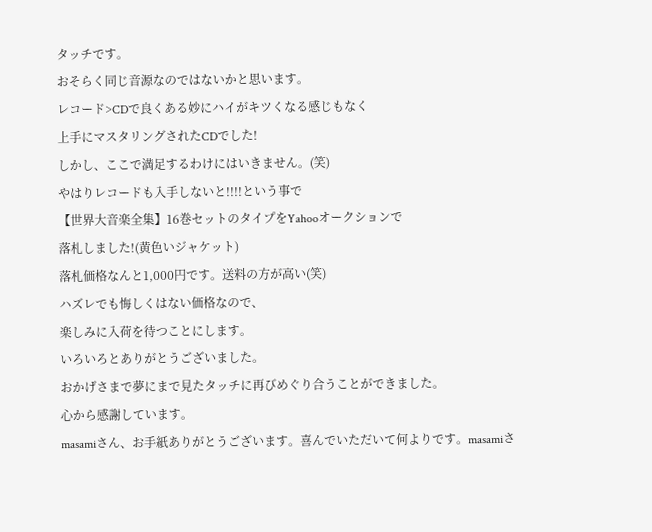タッチです。
おそらく同じ音源なのではないかと思います。
レコード>CDで良くある妙にハイがキツくなる感じもなく
上手にマスタリングされたCDでした!
しかし、ここで満足するわけにはいきません。(笑)
やはりレコードも入手しないと!!!!という事で
【世界大音楽全集】16巻セットのタイプをYahooオークションで
落札しました!(黄色いジャケット)
落札価格なんと1,000円です。送料の方が高い(笑)
ハズレでも悔しくはない価格なので、
楽しみに入荷を待つことにします。
いろいろとありがとうございました。
おかげさまで夢にまで見たタッチに再びめぐり合うことができました。
心から感謝しています。
masamiさん、お手紙ありがとうございます。喜んでいただいて何よりです。masamiさ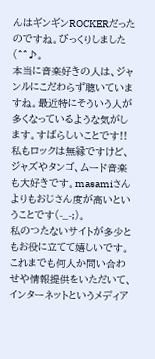んはギンギンROCKERだったのですね。びっくりしました(^^♪。
本当に音楽好きの人は、ジャンルにこだわらず聴いていますね。最近特にそういう人が多くなっているような気がします。すばらしいことです!!私もロックは無縁ですけど、ジャズやタンゴ、ムード音楽も大好きです。masamiさんよりもおじさん度が高いということです(-_-;)。
私のつたないサイトが多少ともお役に立てて嬉しいです。これまでも何人か問い合わせや情報提供をいただいて、インターネットというメディア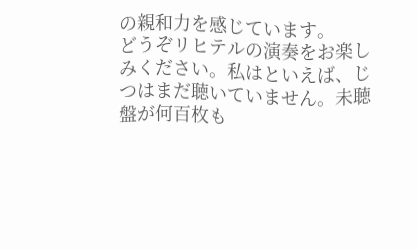の親和力を感じています。
どうぞリヒテルの演奏をお楽しみください。私はといえば、じつはまだ聴いていません。未聴盤が何百枚も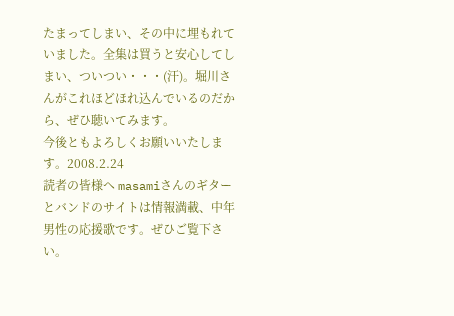たまってしまい、その中に埋もれていました。全集は買うと安心してしまい、ついつい・・・(汗)。堀川さんがこれほどほれ込んでいるのだから、ぜひ聴いてみます。
今後ともよろしくお願いいたします。2008.2.24
読者の皆様へ masamiさんのギターとバンドのサイトは情報満載、中年男性の応援歌です。ぜひご覧下さい。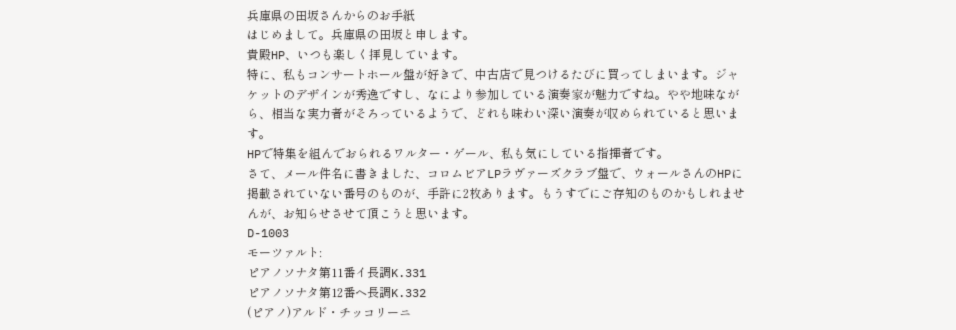兵庫県の田坂さんからのお手紙
はじめまして。兵庫県の田坂と申します。
貴殿HP、いつも楽しく拝見しています。
特に、私もコンサートホール盤が好きで、中古店で見つけるたびに買ってしまいます。ジャケットのデザインが秀逸ですし、なにより参加している演奏家が魅力ですね。やや地味ながら、相当な実力者がそろっているようで、どれも味わい深い演奏が収められていると思います。
HPで特集を組んでおられるワルター・ゲール、私も気にしている指揮者です。
さて、メール件名に書きました、コロムビアLPラヴァーズクラブ盤で、ウォールさんのHPに掲載されていない番号のものが、手許に2枚あります。もうすでにご存知のものかもしれませんが、お知らせさせて頂こうと思います。
D-1003
モーツァルト:
ピアノソナタ第11番イ長調K.331
ピアノソナタ第12番ヘ長調K.332
(ピアノ)アルド・チッコリーニ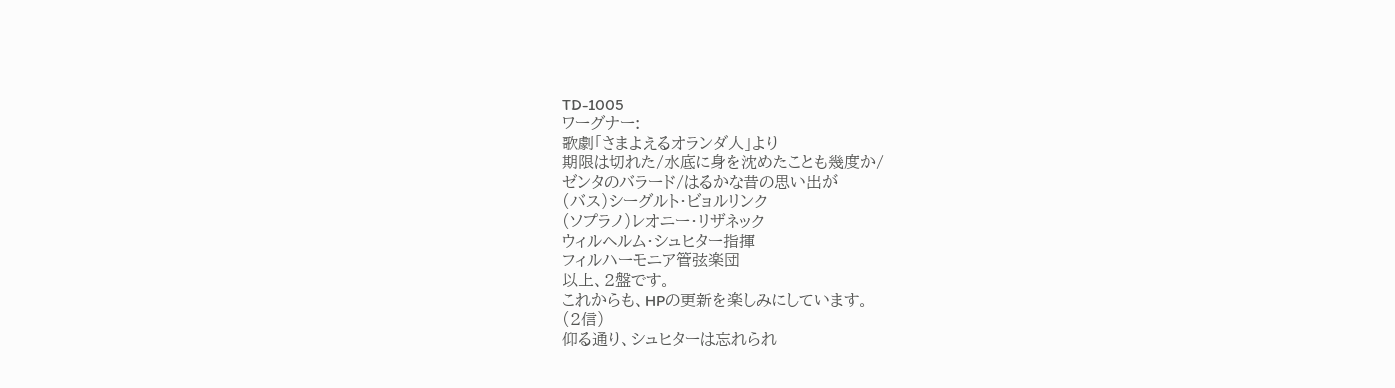TD-1005
ワーグナー:
歌劇「さまよえるオランダ人」より
期限は切れた/水底に身を沈めたことも幾度か/
ゼンタのバラード/はるかな昔の思い出が
(バス)シーグルト・ビョルリンク
(ソプラノ)レオニー・リザネック
ウィルヘルム・シュヒター指揮
フィルハーモニア管弦楽団
以上、2盤です。
これからも、HPの更新を楽しみにしています。
(2信)
仰る通り、シュヒターは忘れられ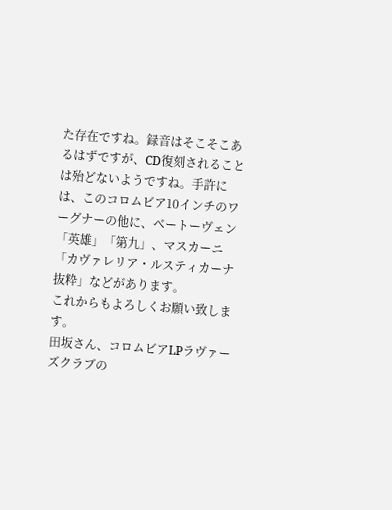た存在ですね。録音はそこそこあるはずですが、CD復刻されることは殆どないようですね。手許には、このコロムビア10インチのワーグナーの他に、ベートーヴェン「英雄」「第九」、マスカーニ「カヴァレリア・ルスティカーナ抜粋」などがあります。
これからもよろしくお願い致します。
田坂さん、コロムビアLPラヴァーズクラブの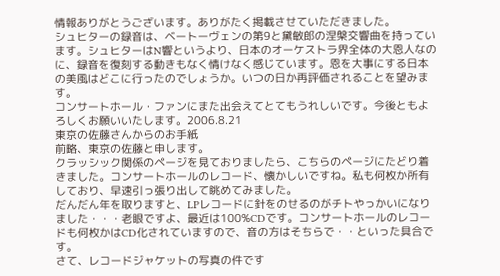情報ありがとうございます。ありがたく掲載させていただきました。
シュヒターの録音は、ベートーヴェンの第9と黛敏郎の涅槃交響曲を持っています。シュヒターはN響というより、日本のオーケストラ界全体の大恩人なのに、録音を復刻する動きもなく情けなく感じています。恩を大事にする日本の美風はどこに行ったのでしょうか。いつの日か再評価されることを望みます。
コンサートホール・ファンにまた出会えてとてもうれしいです。今後ともよろしくお願いいたします。2006.8.21
東京の佐藤さんからのお手紙
前略、東京の佐藤と申します。
クラッシック関係のページを見ておりましたら、こちらのページにたどり着きました。コンサートホールのレコード、懐かしいですね。私も何枚か所有しており、早速引っ張り出して眺めてみました。
だんだん年を取りますと、LPレコードに針をのせるのがチトやっかいになりました・・・老眼ですよ、最近は100%CDです。コンサートホールのレコードも何枚かはCD化されていますので、音の方はそちらで・・といった具合です。
さて、レコードジャケットの写真の件です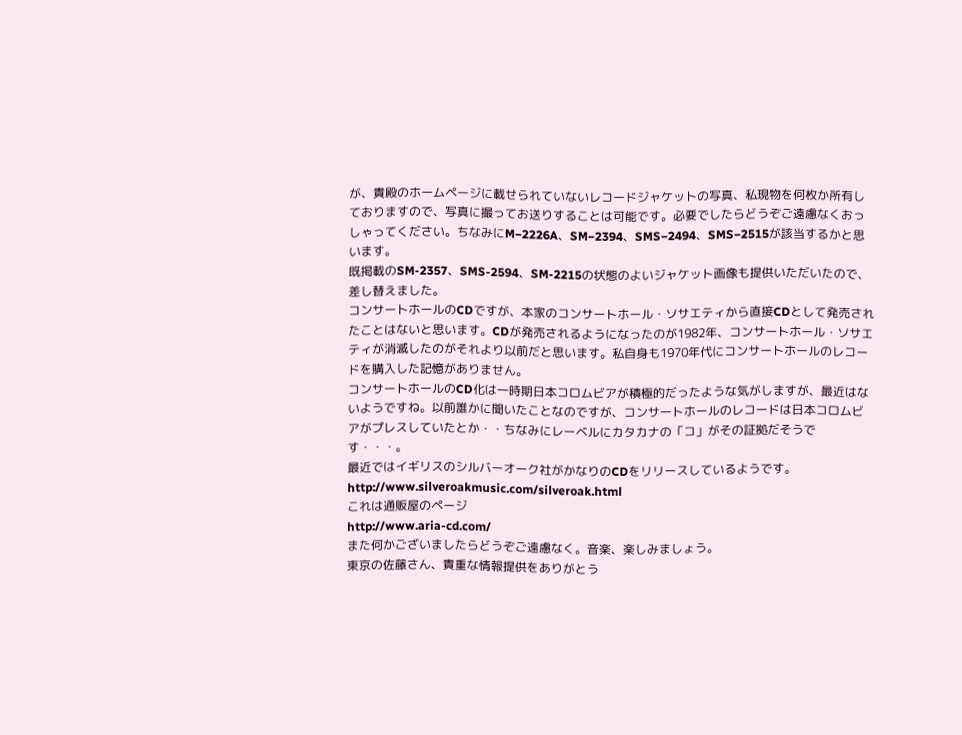が、貴殿のホームページに載せられていないレコードジャケットの写真、私現物を何枚か所有しておりますので、写真に撮ってお送りすることは可能です。必要でしたらどうぞご遠慮なくおっしゃってください。ちなみにM−2226A、SM−2394、SMS−2494、SMS−2515が該当するかと思います。
既掲載のSM-2357、SMS-2594、SM-2215の状態のよいジャケット画像も提供いただいたので、差し替えました。
コンサートホールのCDですが、本家のコンサートホール・ソサエティから直接CDとして発売されたことはないと思います。CDが発売されるようになったのが1982年、コンサートホール・ソサエティが消滅したのがそれより以前だと思います。私自身も1970年代にコンサートホールのレコードを購入した記憶がありません。
コンサートホールのCD化は一時期日本コロムビアが積極的だったような気がしますが、最近はないようですね。以前誰かに聞いたことなのですが、コンサートホールのレコードは日本コロムビアがプレスしていたとか・・ちなみにレーベルにカタカナの「コ」がその証拠だそうです・・・。
最近ではイギリスのシルバーオーク社がかなりのCDをリリースしているようです。
http://www.silveroakmusic.com/silveroak.html
これは通販屋のページ
http://www.aria-cd.com/
また何かございましたらどうぞご遠慮なく。音楽、楽しみましょう。
東京の佐藤さん、貴重な情報提供をありがとう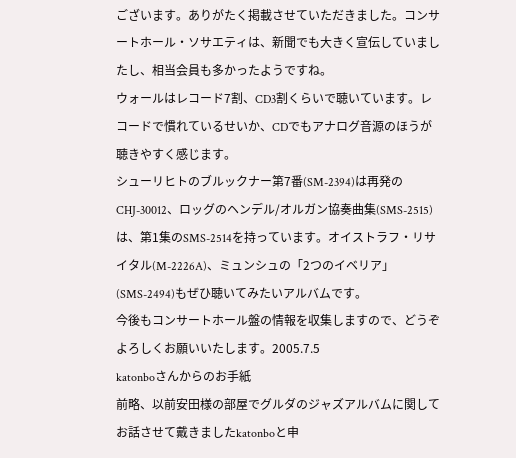ございます。ありがたく掲載させていただきました。コンサートホール・ソサエティは、新聞でも大きく宣伝していましたし、相当会員も多かったようですね。
ウォールはレコード7割、CD3割くらいで聴いています。レコードで慣れているせいか、CDでもアナログ音源のほうが聴きやすく感じます。
シューリヒトのブルックナー第7番(SM-2394)は再発のCHJ-30012、ロッグのヘンデル/オルガン協奏曲集(SMS-2515)は、第1集のSMS-2514を持っています。オイストラフ・リサイタル(M-2226A)、ミュンシュの「2つのイベリア」(SMS-2494)もぜひ聴いてみたいアルバムです。
今後もコンサートホール盤の情報を収集しますので、どうぞよろしくお願いいたします。2005.7.5
katonboさんからのお手紙
前略、以前安田様の部屋でグルダのジャズアルバムに関してお話させて戴きましたkatonboと申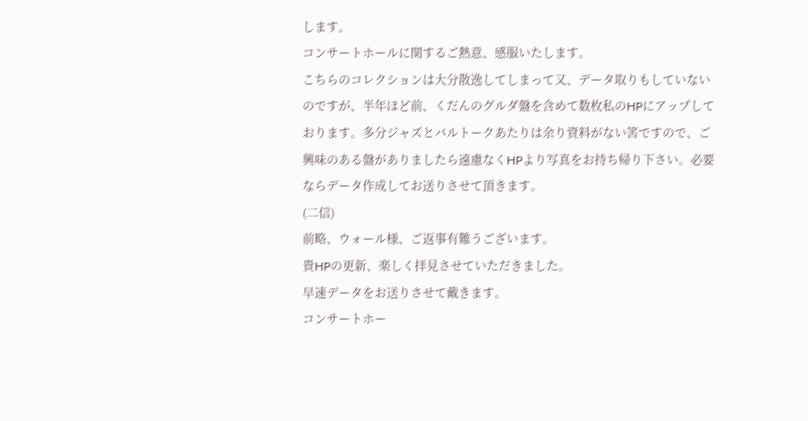します。
コンサートホールに関するご熱意、感服いたします。
こちらのコレクションは大分散逸してしまって又、データ取りもしていないのですが、半年ほど前、くだんのグルダ盤を含めて数枚私のHPにアップしております。多分ジャズとバルトークあたりは余り資料がない筈ですので、ご興味のある盤がありましたら遠慮なくHPより写真をお持ち帰り下さい。必要ならデータ作成してお送りさせて頂きます。
(二信)
前略、ウォール様、ご返事有難うございます。
貴HPの更新、楽しく拝見させていただきました。
早速データをお送りさせて戴きます。
コンサートホー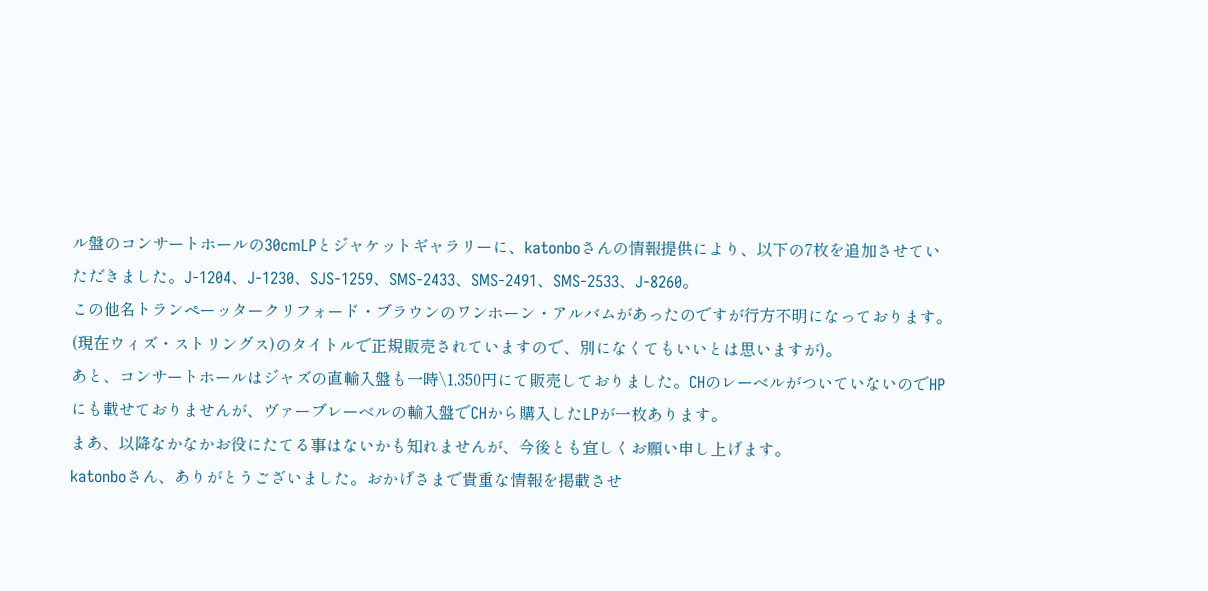ル盤のコンサートホールの30cmLPとジャケットギャラリーに、katonboさんの情報提供により、以下の7枚を追加させていただきました。J-1204、J-1230、SJS-1259、SMS-2433、SMS-2491、SMS-2533、J-8260。
この他名トランペーッタークリフォード・ブラウンのワンホーン・アルバムがあったのですが行方不明になっております。(現在ウィズ・ストリングス)のタイトルで正規販売されていますので、別になくてもいいとは思いますが)。
あと、コンサートホールはジャズの直輸入盤も一時\1,350円にて販売しておりました。CHのレーベルがついていないのでHPにも載せておりませんが、ヴァーブレーベルの輸入盤でCHから購入したLPが一枚あります。
まあ、以降なかなかお役にたてる事はないかも知れませんが、今後とも宜しくお願い申し上げます。
katonboさん、ありがとうございました。おかげさまで貴重な情報を掲載させ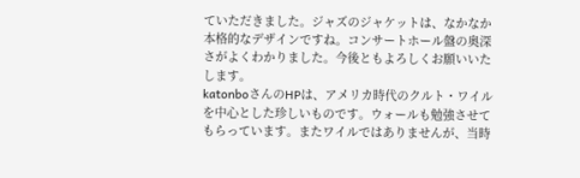ていただきました。ジャズのジャケットは、なかなか本格的なデザインですね。コンサートホール盤の奥深さがよくわかりました。今後ともよろしくお願いいたします。
katonboさんのHPは、アメリカ時代のクルト・ワイルを中心とした珍しいものです。ウォールも勉強させてもらっています。またワイルではありませんが、当時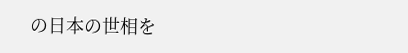の日本の世相を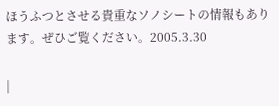ほうふつとさせる貴重なソノシートの情報もあります。ぜひご覧ください。2005.3.30

|